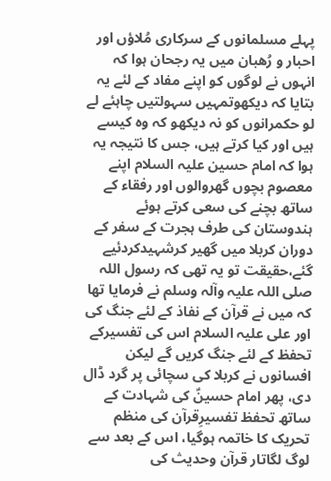پہلے مسلمانوں کے سرکاری مُلاؤں اور احبار و رُھبان میں یہ رجحان ہوا کہ انہوں نے لوگوں کو اپنے مفاد کے لئے یہ بتایا کہ دیکھوتمہیں سہولتیں چاہئے لے لو حکمرانوں کو نہ دیکھو کہ وہ کیسے ہیں اور کیا کرتے ہیں، جس کا نتیجہ یہ ہوا کہ امام حسین علیہ السلام اپنے معصوم بچوں گھروالوں اور رفقاء کے ساتھ بچنے کی سعی کرتے ہوئے ہندوستان کی طرف ہجرت کے سفر کے دوران کربلا میں گھیر کرشہیدکردئیے گئے،حقیقت تو یہ تھی کہ رسول اللہ صلی اللہ علیہ وآلہ وسلم نے فرمایا تھا کہ میں نے قرآن کے نفاذ کے لئے جنگ کی اور علی علیہ السلام اس کی تفسیرکے تحفظ کے لئے جنگ کریں گے لیکن افسانوں نے کربلا کی سچائی پر گرد ڈال دی، پھر امام حسینؑ کی شہادت کے ساتھ تحفظ تفسیرِقرآن کی منظم تحریک کا خاتمہ ہوگیا، اس کے بعد سے لوگ لگاتار قرآن وحدیث کی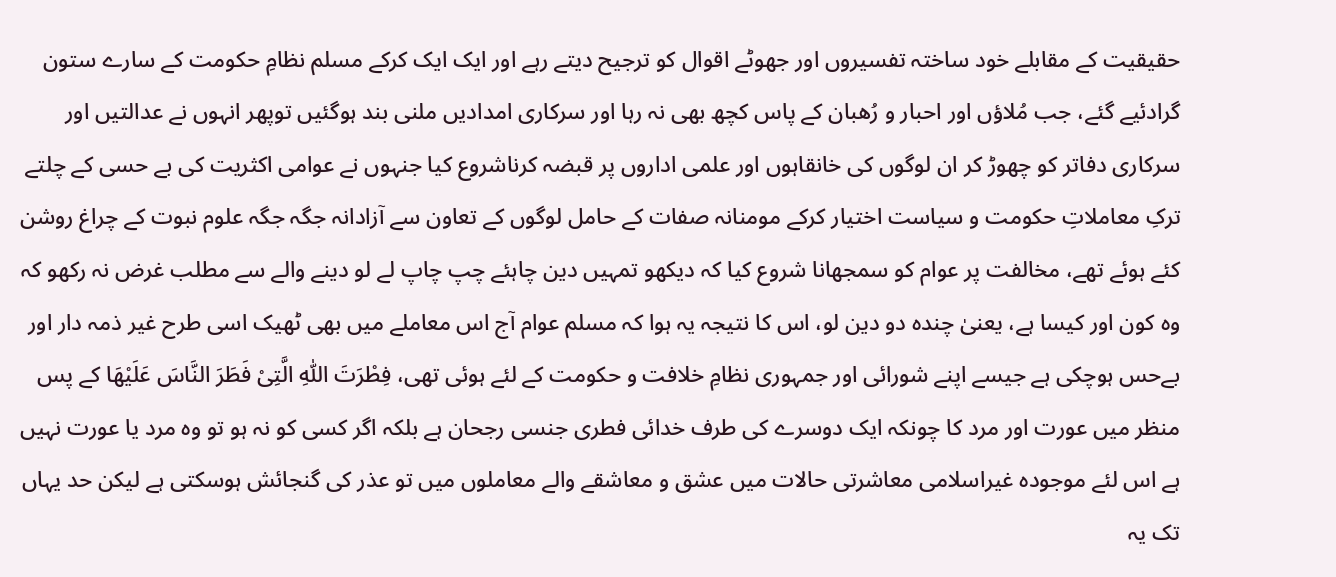حقیقیت کے مقابلے خود ساختہ تفسیروں اور جھوٹے اقوال کو ترجیح دیتے رہے اور ایک ایک کرکے مسلم نظامِ حکومت کے سارے ستون گرادئیے گئے، جب مُلاؤں اور احبار و رُھبان کے پاس کچھ بھی نہ رہا اور سرکاری امدادیں ملنی بند ہوگئیں توپھر انہوں نے عدالتیں اور سرکاری دفاتر کو چھوڑ کر ان لوگوں کی خانقاہوں اور علمی اداروں پر قبضہ کرناشروع کیا جنہوں نے عوامی اکثریت کی بے حسی کے چلتے ترکِ معاملاتِ حکومت و سیاست اختیار کرکے مومنانہ صفات کے حامل لوگوں کے تعاون سے آزادانہ جگہ جگہ علوم نبوت کے چراغ روشن کئے ہوئے تھے، مخالفت پر عوام کو سمجھانا شروع کیا کہ دیکھو تمہیں دین چاہئے چپ چاپ لے لو دینے والے سے مطلب غرض نہ رکھو کہ وہ کون اور کیسا ہے، یعنیٰ چندہ دو دین لو، اس کا نتیجہ یہ ہوا کہ مسلم عوام آج اس معاملے میں بھی ٹھیک اسی طرح غیر ذمہ دار اور بےحس ہوچکی ہے جیسے اپنے شورائی اور جمہوری نظامِ خلافت و حکومت کے لئے ہوئی تھی، فِطْرَتَ اللّٰهِ الَّتِیْ فَطَرَ النَّاسَ عَلَیْهَا کے پس منظر میں عورت اور مرد کا چونکہ ایک دوسرے کی طرف خدائی فطری جنسی رجحان ہے بلکہ اگر کسی کو نہ ہو تو وہ مرد یا عورت نہیں ہے اس لئے موجودہ غیراسلامی معاشرتی حالات میں عشق و معاشقے والے معاملوں میں تو عذر کی گنجائش ہوسکتی ہے لیکن حد یہاں تک یہ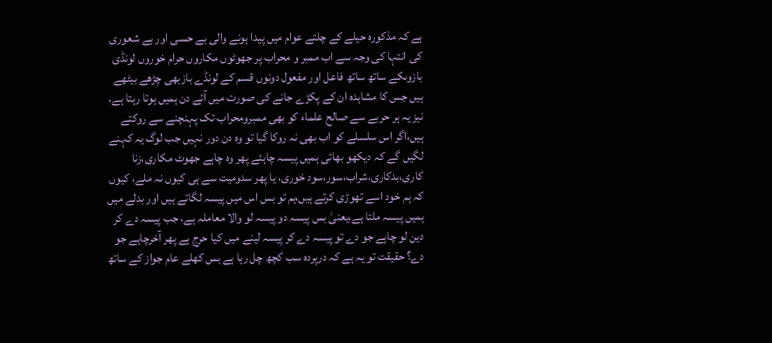ہے کہ مذکورہ حیلے کے چلتے عوام میں پیدا ہونے والی بے حسی اور بے شعوری کی انتہا کی وجہ سے اب ممبر و محراب پر جھوٹوں مکاروں حرام خوروں لونڈی بازوںکے ساتھ ساتھ فاعل اور مفعول دونوں قسم کے لونڈے بازبھی چڑھے بیٹھے ہیں جس کا مشاہدہ ان کے پکڑے جانے کی صورت میں آئے دن ہمیں ہوتا رہتا ہے، نیز یہ ہر حربے سے صالح علماء کو بھی ممبرومحراب تک پہنچنے سے روکتے ہیں،اگر اس سلسلے کو اب بھی نہ روکا گیا تو وہ دن دور نہیں جب لوگ یہ کہنے لگیں گے کہ دیکھو بھائی ہمیں پیسہ چاہئے پھر وہ چاہے جھوٹ مکاری،زنا کاری،بدکاری،شراب،سور،سود خوری، یا پھر سدومیت سے ہی کیوں نہ ملے، کیوں کہ ہم خود اسے تھوڑی کرتے ہیں،ہم تو بس اس میں پیسہ لگاتے ہیں اور بدلے میں ہمیں پیسہ ملتا ہے،یعنیٰ بس پیسہ دو پیسہ لو والا معاملہ ہے، جب پیسہ دے کر دین لو چاہے جو دے تو پیسہ دے کر پیسہ لینے میں کیا حرج ہے پھر آخرچاہے جو دے؟ حقیقت تو یہ ہے کہ درپردہ سب کچھ چل رہا ہے بس کھلے عام جواز کے ساتھ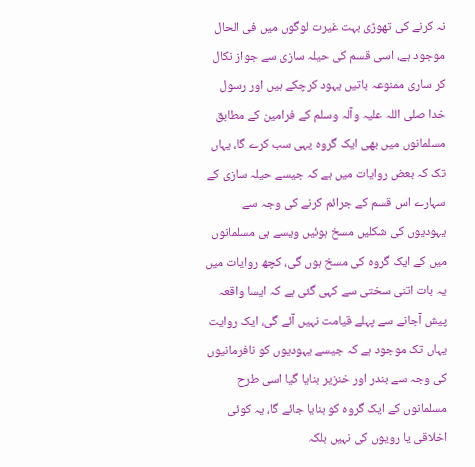نہ کرنے کی تھوڑی بہت غیرت لوگوں میں فی الحال موجود ہے، اسی قسم کی حیلہ سازی سے جواز نکال کر ساری ممنوعہ باتیں یہود کرچکے ہیں اور رسول خدا صلی اللہ علیہ وآلہ وسلم کے فرامین کے مطابق مسلمانوں میں بھی ایک گروہ یہی سب کرے گا، یہاں تک کہ بعض روایات میں ہے کہ جیسے حیلہ سازی کے سہارے اس قسم کے جرائم کرنے کی وجہ سے یہودیوں کی شکلیں مسخ ہوئیں ویسے ہی مسلمانوں میں کے ایک گروہ کی مسخ ہوں گی، کچھ روایات میں یہ بات اتنی سختی سے کہی گئی ہے کہ ایسا واقعہ پیش آجانے سے پہلے قیامت نہیں آئے گی، ایک روایت یہاں تک موجود ہے کہ جیسے یہودیوں کو نافرمانیوں کی وجہ سے بندر اور خنزیر بنایا گیا اسی طرح مسلمانوں کے ایک گروہ کو بنایا جائے گا، یہ کوئی اخلاقی یا رویوں کی نہیں بلکہ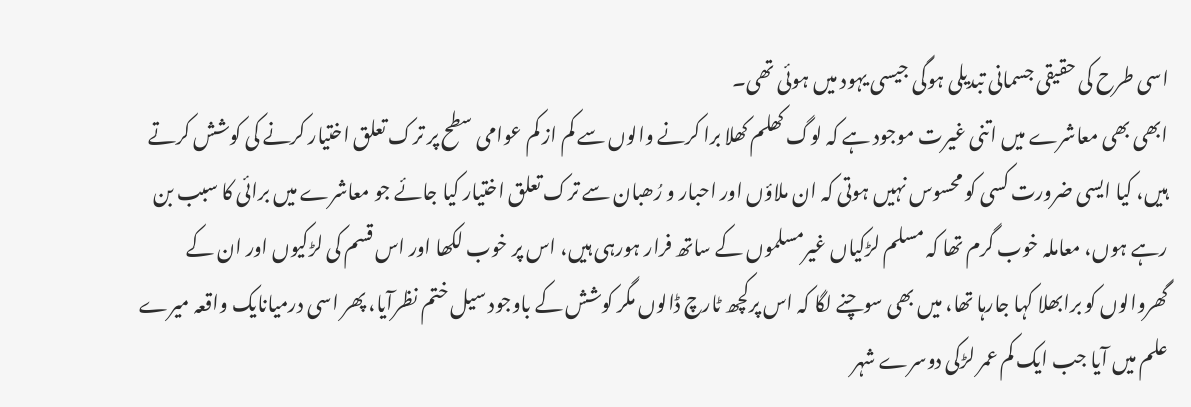اسی طرح کی حقیقی جسمانی تبدیلی ہوگی جیسی یہود میں ہوئی تھی۔
ابھی بھی معاشرے میں اتنی غیرت موجود ہے کہ لوگ کھلم کھلا برا کرنے والوں سے کم از کم عوامی سطح پر ترک تعلق اختیار کرنے کی کوشش کرتے ہیں، کیا ایسی ضرورت کسی کو محسوس نہیں ہوتی کہ ان ملاؤں اور احبار و رُھبان سے ترک تعلق اختیار کیا جائے جو معاشرے میں برائی کا سبب بن رہے ہوں، معاملہ خوب گرم تھا کہ مسلم لڑکیاں غیرمسلموں کے ساتھ فرار ہورہی ہیں، اس پر خوب لکھا اور اس قسم کی لڑکیوں اور ان کے گھروالوں کو برابھلا کہا جارہا تھا، میں بھی سوچنے لگا کہ اس پرکچھ ٹارچ ڈالوں مگر کوشش کے باوجود سیل ختم نظرآیا، پھر اسی درمیانایک واقعہ میرے علم میں آیا جب ایک کم عمر لڑکی دوسرے شہر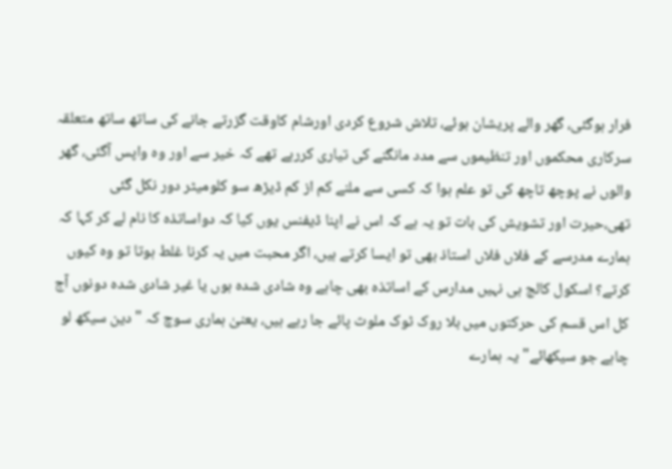فرار ہوگئی، گھر والے پریشان ہوئے، تلاش شروع کردی اورشام کاوقت گزرتے جانے کی ساتھ ساتھ متعلقہ سرکاری محکموں اور تنظیموں سے مدد مانگنے کی تیاری کررہے تھے کہ خیر سے اور وہ واپس آگئی، گھر والوں نے پوچھ تاچھ کی تو علم ہوا کہ کسی سے ملنے کم از کم ڈیڑھ سو کلومیٹر دور نکل گئی تھی،حیرت اور تشویش کی بات تو یہ ہے کہ اس نے اپنا ڈیفنس یوں کیا کہ دواساتذہ کا نام لے کر کہا کہ ہمارے مدرسے کے فلاں فلاں استاذ بھی تو ایسا کرتے ہیں، اگر محبت میں یہ کرنا غلط ہوتا تو وہ کیوں کرتے؟ اسکول کالج ہی نہیں مدارس کے اساتذہ بھی چاہے وہ شادی شدہ ہوں یا غیر شادی شدہ دونوں آج کل اس قسم کی حرکتوں میں بلا روک ٹوک ملوث پائے جا رہے ہیں، یعنیٰ ہماری سوچ کہ "دین سیکھ لو چاہے جو سیکھائے" یہ ہمارے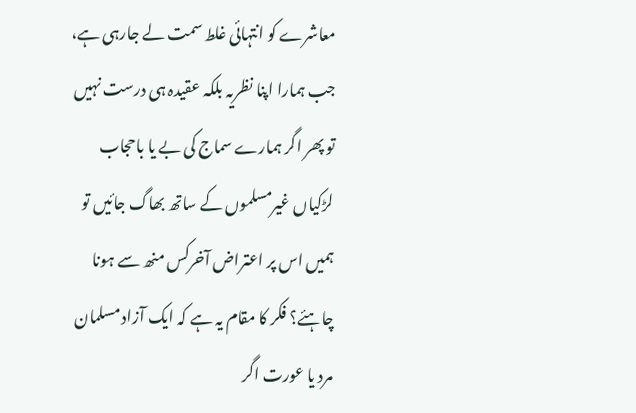معاشرے کو انتہائی غلط سمت لے جارہی ہے، جب ہمارا اپنا نظریہ بلکہ عقیدہ ہی درست نہیں تو پھر اگر ہمارے سماج کی بے یا باحجاب لڑکیاں غیرمسلموں کے ساتھ بھاگ جائیں تو ہمیں اس پر اعتراض آخرکس منھ سے ہونا چاہئے؟ فکر کا مقام یہ ہے کہ ایک آزاد مسلمان مرد یا عورت اگر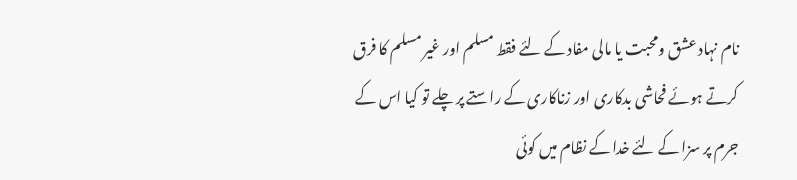نام نہاد عشق ومحبت یا مالی مفاد کے لئے فقط مسلم اور غیر مسلم کا فرق کرتے ہوئے فحاشی بدکاری اور زناکاری کے راستے پر چلے تو کیا اس کے جرم پر سزا کے لئے خدا کے نظام میں کوئی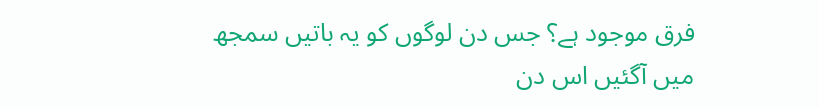فرق موجود ہے؟ جس دن لوگوں کو یہ باتیں سمجھ میں آگئیں اس دن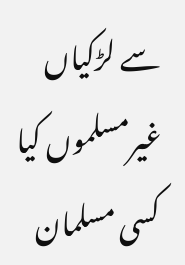سے لڑکیاں غیرمسلموں کیا کسی مسلمان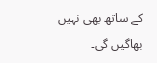کے ساتھ بھی نہیں بھاگیں گی۔